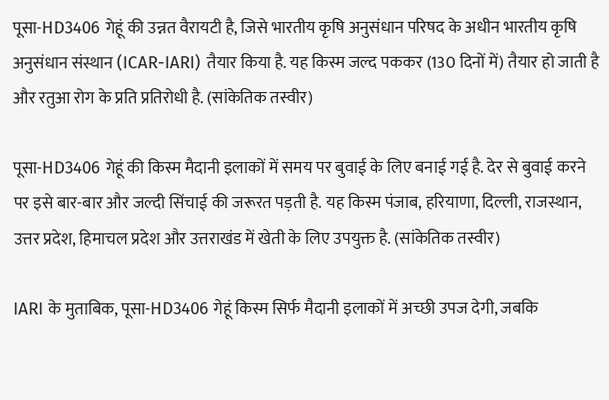पूसा-HD3406 गेहूं की उन्नत वैरायटी है, जिसे भारतीय कृषि अनुसंधान परिषद के अधीन भारतीय कृषि अनुसंधान संस्थान (ICAR-IARI) तैयार किया है. यह किस्म जल्द पककर (130 दिनों में) तैयार हो जाती है और रतुआ रोग के प्रति प्रतिरोधी है. (सांकेतिक तस्वीर)

पूसा-HD3406 गेहूं की किस्म मैदानी इलाकों में समय पर बुवाई के लिए बनाई गई है. देर से बुवाई करने पर इसे बार-बार और जल्दी सिंचाई की जरूरत पड़ती है. यह किस्म पंजाब, हरियाणा, दिल्ली, राजस्थान, उत्तर प्रदेश, हिमाचल प्रदेश और उत्तराखंड में खेती के लिए उपयुक्त है. (सांकेतिक तस्वीर)

IARI के मुताबिक, पूसा-HD3406 गेहूं किस्म सिर्फ मैदानी इलाकों में अच्छी उपज देगी, जबकि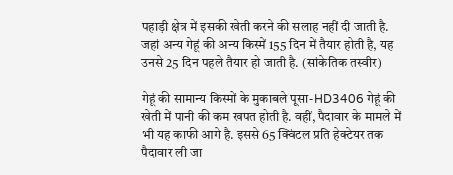पहाड़ी क्षेत्र में इसकी खेती करने की सलाह नहीं दी जाती है. जहां अन्य गेहूं की अन्य किस्में 155 दिन में तैयार होती है, यह उनसे 25 दिन पहले तैयार हो जाती है. (सांकेतिक तस्वीर)

गेहूं की सामान्य किस्मों के मुकाबले पूसा-HD3406 गेहूं की खेती में पानी की कम खपत होती है. वहीं, पैदावार के मामले में भी यह काफी आगे है. इससे 65 क्विंटल प्रति हेक्टेयर तक पैदावार ली जा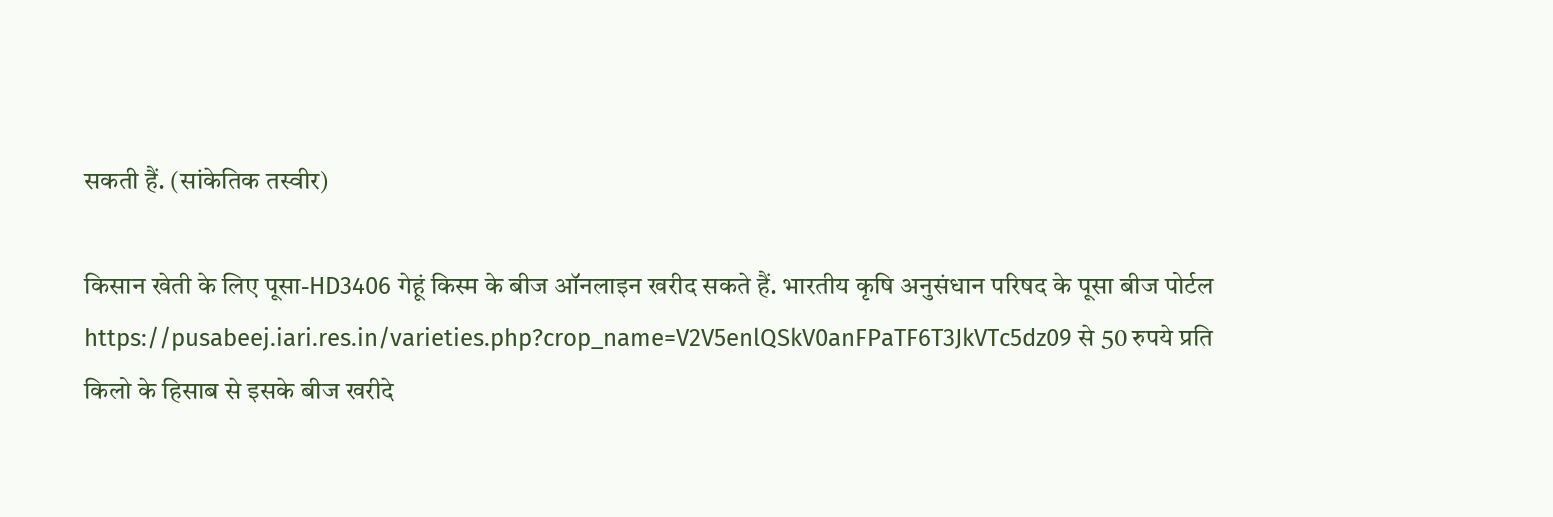सकती हैं. (सांकेतिक तस्वीर)

किसान खेती के लिए पूसा-HD3406 गेहूं किस्म के बीज ऑनलाइन खरीद सकते हैं. भारतीय कृषि अनुसंधान परिषद के पूसा बीज पोर्टल https://pusabeej.iari.res.in/varieties.php?crop_name=V2V5enlQSkV0anFPaTF6T3JkVTc5dz09 से 50 रुपये प्रति किलो के हिसाब से इसके बीज खरीदे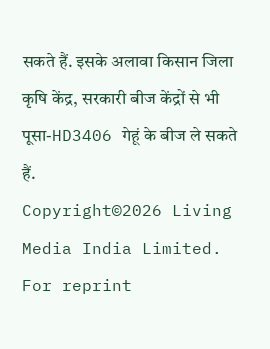सकते हैं. इसके अलावा किसान जिला कृषि केंद्र, सरकारी बीज केंद्रों से भी पूसा-HD3406 गेहूं के बीज ले सकते हैं.
Copyright©2026 Living Media India Limited. For reprint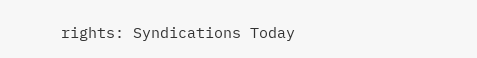rights: Syndications Today